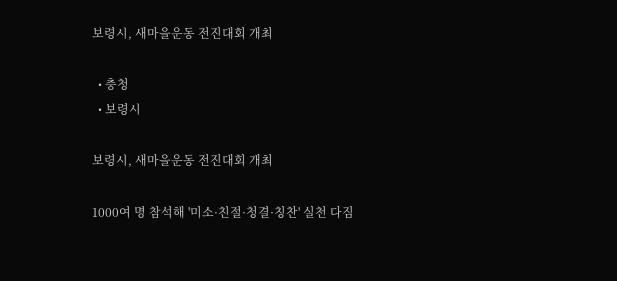보령시, 새마을운동 전진대회 개최

  • 충청
  • 보령시

보령시, 새마을운동 전진대회 개최

1000여 명 참석해 '미소·친절·청결·칭찬' 실천 다짐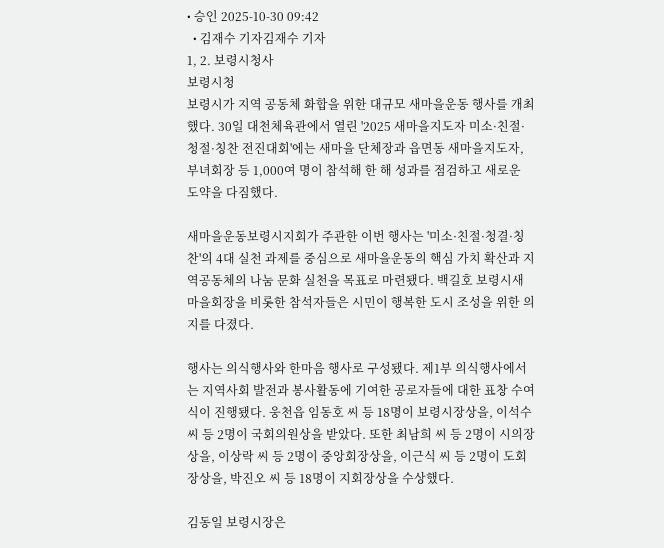• 승인 2025-10-30 09:42
  • 김재수 기자김재수 기자
1, 2. 보령시청사
보령시청
보령시가 지역 공동체 화합을 위한 대규모 새마을운동 행사를 개최했다. 30일 대천체육관에서 열린 '2025 새마을지도자 미소·친절·청절·칭찬 전진대회'에는 새마을 단체장과 읍면동 새마을지도자, 부녀회장 등 1,000여 명이 참석해 한 해 성과를 점검하고 새로운 도약을 다짐했다.

새마을운동보령시지회가 주관한 이번 행사는 '미소·친절·청결·칭찬'의 4대 실천 과제를 중심으로 새마을운동의 핵심 가치 확산과 지역공동체의 나눔 문화 실천을 목표로 마련됐다. 백길호 보령시새마을회장을 비롯한 참석자들은 시민이 행복한 도시 조성을 위한 의지를 다졌다.

행사는 의식행사와 한마음 행사로 구성됐다. 제1부 의식행사에서는 지역사회 발전과 봉사활동에 기여한 공로자들에 대한 표창 수여식이 진행됐다. 웅천읍 임동호 씨 등 18명이 보령시장상을, 이석수 씨 등 2명이 국회의원상을 받았다. 또한 최남희 씨 등 2명이 시의장상을, 이상락 씨 등 2명이 중앙회장상을, 이근식 씨 등 2명이 도회장상을, 박진오 씨 등 18명이 지회장상을 수상했다.

김동일 보령시장은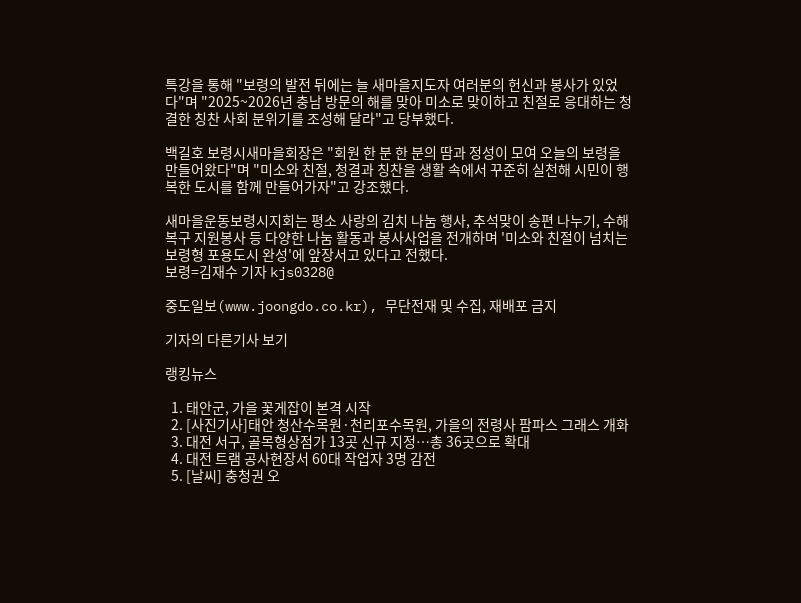특강을 통해 "보령의 발전 뒤에는 늘 새마을지도자 여러분의 헌신과 봉사가 있었다"며 "2025~2026년 충남 방문의 해를 맞아 미소로 맞이하고 친절로 응대하는 청결한 칭찬 사회 분위기를 조성해 달라"고 당부했다.

백길호 보령시새마을회장은 "회원 한 분 한 분의 땀과 정성이 모여 오늘의 보령을 만들어왔다"며 "미소와 친절, 청결과 칭찬을 생활 속에서 꾸준히 실천해 시민이 행복한 도시를 함께 만들어가자"고 강조했다.

새마을운동보령시지회는 평소 사랑의 김치 나눔 행사, 추석맞이 송편 나누기, 수해복구 지원봉사 등 다양한 나눔 활동과 봉사사업을 전개하며 '미소와 친절이 넘치는 보령형 포용도시 완성'에 앞장서고 있다고 전했다.
보령=김재수 기자 kjs0328@

중도일보(www.joongdo.co.kr), 무단전재 및 수집, 재배포 금지

기자의 다른기사 보기

랭킹뉴스

  1. 태안군, 가을 꽃게잡이 본격 시작
  2. [사진기사]태안 청산수목원·천리포수목원, 가을의 전령사 팜파스 그래스 개화
  3. 대전 서구, 골목형상점가 13곳 신규 지정…총 36곳으로 확대
  4. 대전 트램 공사현장서 60대 작업자 3명 감전
  5. [날씨] 충청권 오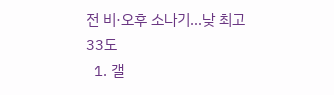전 비·오후 소나기…낮 최고 33도
  1. 갤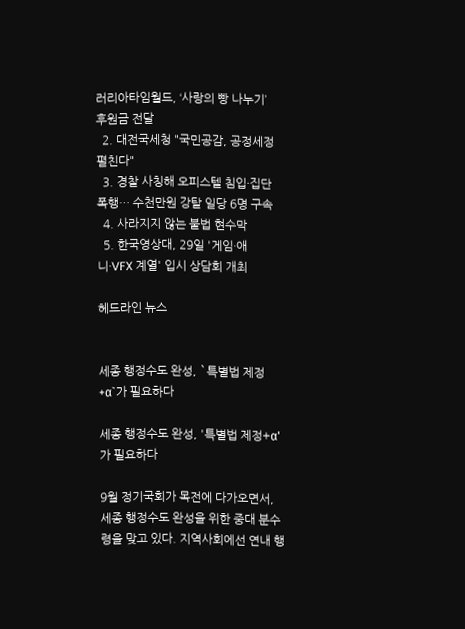러리아타임월드, ‘사랑의 빵 나누기’ 후원금 전달
  2. 대전국세청 "국민공감, 공정세정 펼친다"
  3. 경찰 사칭해 오피스텔 침입·집단폭행… 수천만원 강탈 일당 6명 구속
  4. 사라지지 않는 불법 현수막
  5. 한국영상대, 29일 '게임·애니·VFX 계열' 입시 상담회 개최

헤드라인 뉴스


세종 행정수도 완성, `특별법 제정+α`가 필요하다

세종 행정수도 완성, '특별법 제정+α'가 필요하다

9월 정기국회가 목전에 다가오면서, 세종 행정수도 완성을 위한 중대 분수령을 맞고 있다. 지역사회에선 연내 행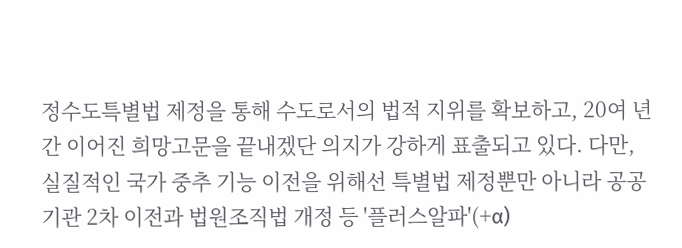정수도특별법 제정을 통해 수도로서의 법적 지위를 확보하고, 20여 년간 이어진 희망고문을 끝내겠단 의지가 강하게 표출되고 있다. 다만, 실질적인 국가 중추 기능 이전을 위해선 특별법 제정뿐만 아니라 공공기관 2차 이전과 법원조직법 개정 등 '플러스알파'(+α)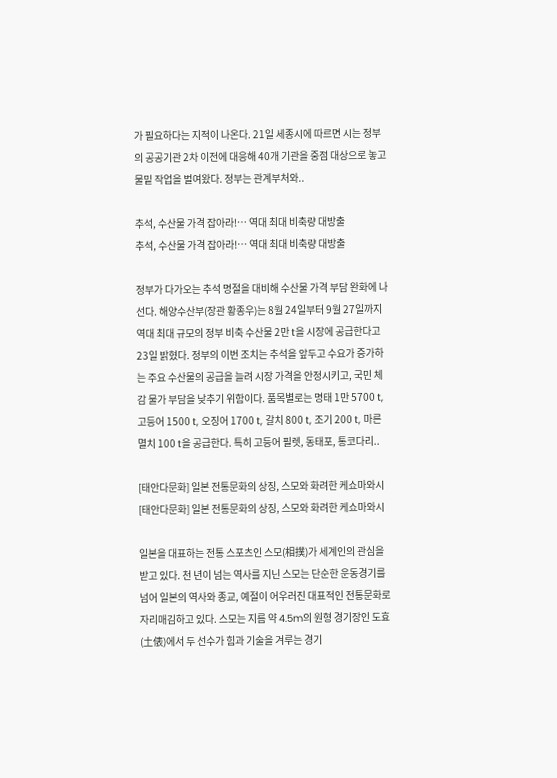가 필요하다는 지적이 나온다. 21일 세종시에 따르면 시는 정부의 공공기관 2차 이전에 대응해 40개 기관을 중점 대상으로 놓고 물밑 작업을 벌여왔다. 정부는 관계부처와..

추석, 수산물 가격 잡아라!… 역대 최대 비축량 대방출
추석, 수산물 가격 잡아라!… 역대 최대 비축량 대방출

정부가 다가오는 추석 명절을 대비해 수산물 가격 부담 완화에 나선다. 해양수산부(장관 황종우)는 8월 24일부터 9월 27일까지 역대 최대 규모의 정부 비축 수산물 2만 t을 시장에 공급한다고 23일 밝혔다. 정부의 이번 조치는 추석을 앞두고 수요가 증가하는 주요 수산물의 공급을 늘려 시장 가격을 안정시키고, 국민 체감 물가 부담을 낮추기 위함이다. 품목별로는 명태 1만 5700 t, 고등어 1500 t, 오징어 1700 t, 갈치 800 t, 조기 200 t, 마른 멸치 100 t을 공급한다. 특히 고등어 필렛, 동태포, 통코다리..

[태안다문화] 일본 전통문화의 상징, 스모와 화려한 케쇼마와시
[태안다문화] 일본 전통문화의 상징, 스모와 화려한 케쇼마와시

일본을 대표하는 전통 스포츠인 스모(相撲)가 세계인의 관심을 받고 있다. 천 년이 넘는 역사를 지닌 스모는 단순한 운동경기를 넘어 일본의 역사와 종교, 예절이 어우러진 대표적인 전통문화로 자리매김하고 있다. 스모는 지름 약 4.5m의 원형 경기장인 도효(土俵)에서 두 선수가 힘과 기술을 겨루는 경기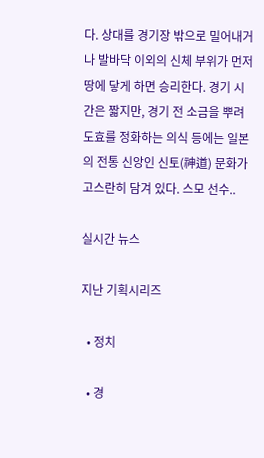다. 상대를 경기장 밖으로 밀어내거나 발바닥 이외의 신체 부위가 먼저 땅에 닿게 하면 승리한다. 경기 시간은 짧지만, 경기 전 소금을 뿌려 도효를 정화하는 의식 등에는 일본의 전통 신앙인 신토(神道) 문화가 고스란히 담겨 있다. 스모 선수..

실시간 뉴스

지난 기획시리즈

  • 정치

  • 경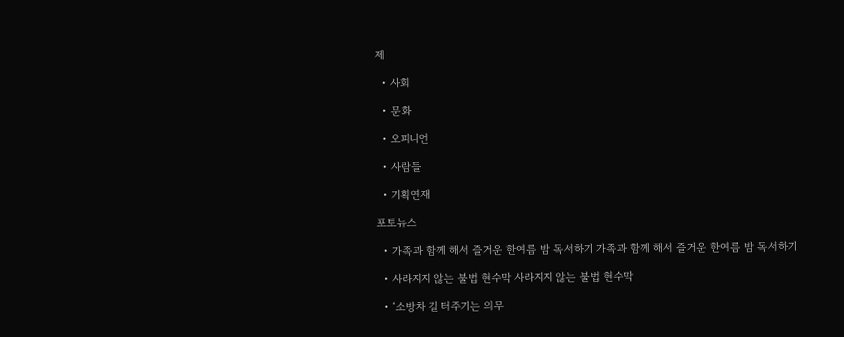제

  • 사회

  • 문화

  • 오피니언

  • 사람들

  • 기획연재

포토뉴스

  • 가족과 함께 해서 즐거운 한여름 밤 독서하기 가족과 함께 해서 즐거운 한여름 밤 독서하기

  • 사라지지 않는 불법 현수막 사라지지 않는 불법 현수막

  • ‘소방차 길 터주기는 의무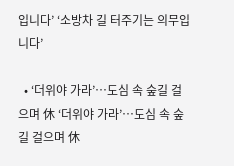입니다’ ‘소방차 길 터주기는 의무입니다’

  • ‘더위야 가라’…도심 속 숲길 걸으며 休 ‘더위야 가라’…도심 속 숲길 걸으며 休